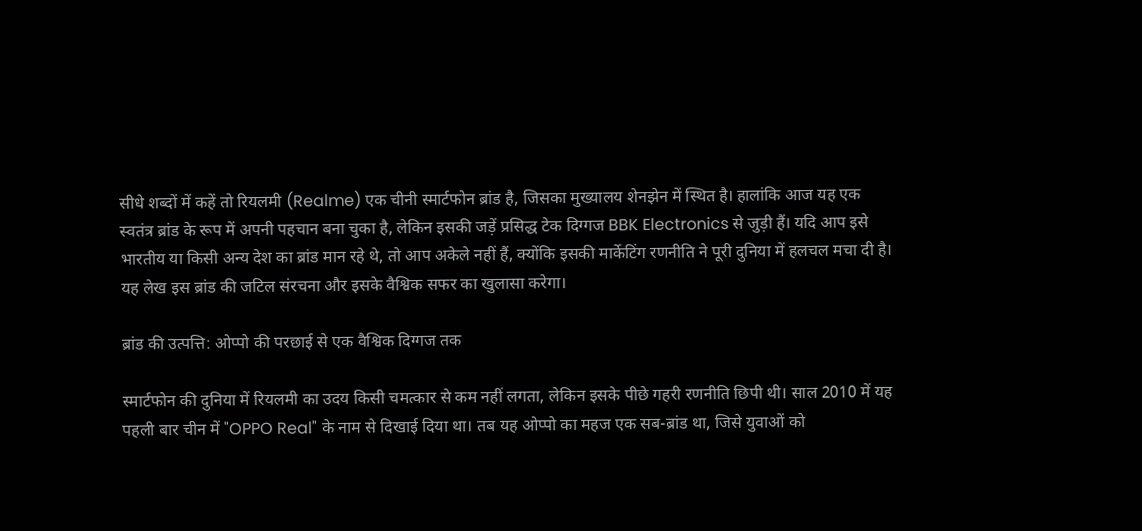सीधे शब्दों में कहें तो रियलमी (Realme) एक चीनी स्मार्टफोन ब्रांड है, जिसका मुख्यालय शेनझेन में स्थित है। हालांकि आज यह एक स्वतंत्र ब्रांड के रूप में अपनी पहचान बना चुका है, लेकिन इसकी जड़ें प्रसिद्ध टेक दिग्गज BBK Electronics से जुड़ी हैं। यदि आप इसे भारतीय या किसी अन्य देश का ब्रांड मान रहे थे, तो आप अकेले नहीं हैं, क्योंकि इसकी मार्केटिंग रणनीति ने पूरी दुनिया में हलचल मचा दी है। यह लेख इस ब्रांड की जटिल संरचना और इसके वैश्विक सफर का खुलासा करेगा।

ब्रांड की उत्पत्ति: ओप्पो की परछाई से एक वैश्विक दिग्गज तक

स्मार्टफोन की दुनिया में रियलमी का उदय किसी चमत्कार से कम नहीं लगता, लेकिन इसके पीछे गहरी रणनीति छिपी थी। साल 2010 में यह पहली बार चीन में "OPPO Real" के नाम से दिखाई दिया था। तब यह ओप्पो का महज एक सब-ब्रांड था, जिसे युवाओं को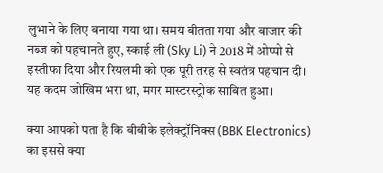लुभाने के लिए बनाया गया था। समय बीतता गया और बाजार की नब्ज को पहचानते हुए, स्काई ली (Sky Li) ने 2018 में ओप्पो से इस्तीफा दिया और रियलमी को एक पूरी तरह से स्वतंत्र पहचान दी। यह कदम जोखिम भरा था, मगर मास्टरस्ट्रोक साबित हुआ।

क्या आपको पता है कि बीबीके इलेक्ट्रॉनिक्स (BBK Electronics) का इससे क्या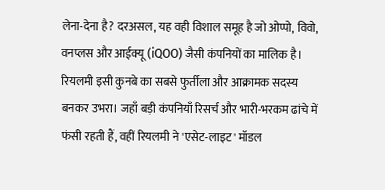लेना-देना है? दरअसल, यह वही विशाल समूह है जो ओप्पो, विवो, वनप्लस और आईक्यू (iQOO) जैसी कंपनियों का मालिक है। रियलमी इसी कुनबे का सबसे फुर्तीला और आक्रामक सदस्य बनकर उभरा। जहाँ बड़ी कंपनियाँ रिसर्च और भारी-भरकम ढांचे में फंसी रहती हैं, वहीं रियलमी ने 'एसेट-लाइट' मॉडल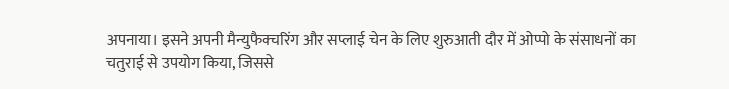अपनाया। इसने अपनी मैन्युफैक्चरिंग और सप्लाई चेन के लिए शुरुआती दौर में ओप्पो के संसाधनों का चतुराई से उपयोग किया, जिससे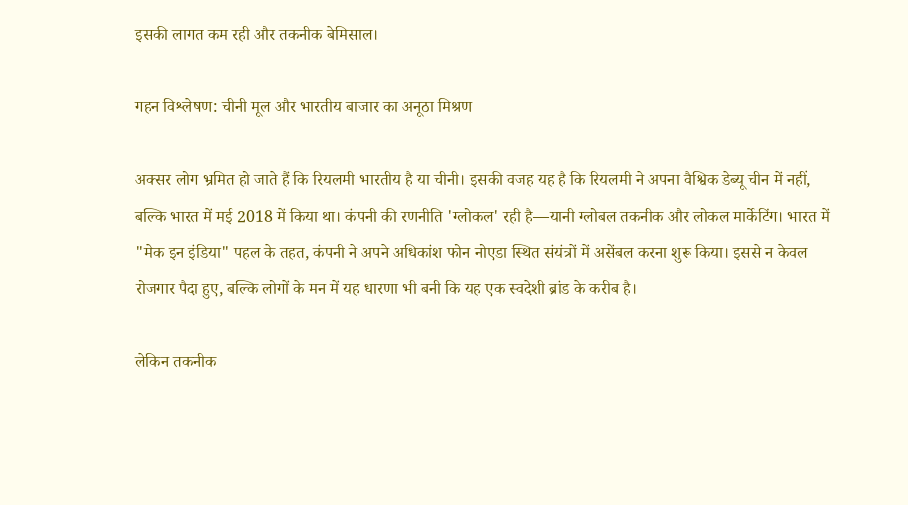इसकी लागत कम रही और तकनीक बेमिसाल।

गहन विश्लेषण: चीनी मूल और भारतीय बाजार का अनूठा मिश्रण

अक्सर लोग भ्रमित हो जाते हैं कि रियलमी भारतीय है या चीनी। इसकी वजह यह है कि रियलमी ने अपना वैश्विक डेब्यू चीन में नहीं, बल्कि भारत में मई 2018 में किया था। कंपनी की रणनीति 'ग्लोकल' रही है—यानी ग्लोबल तकनीक और लोकल मार्केटिंग। भारत में "मेक इन इंडिया" पहल के तहत, कंपनी ने अपने अधिकांश फोन नोएडा स्थित संयंत्रों में असेंबल करना शुरू किया। इससे न केवल रोजगार पैदा हुए, बल्कि लोगों के मन में यह धारणा भी बनी कि यह एक स्वदेशी ब्रांड के करीब है।

लेकिन तकनीक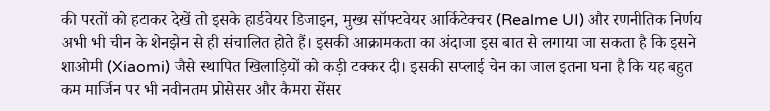की परतों को हटाकर देखें तो इसके हार्डवेयर डिजाइन, मुख्य सॉफ्टवेयर आर्किटेक्चर (Realme UI) और रणनीतिक निर्णय अभी भी चीन के शेनझेन से ही संचालित होते हैं। इसकी आक्रामकता का अंदाजा इस बात से लगाया जा सकता है कि इसने शाओमी (Xiaomi) जैसे स्थापित खिलाड़ियों को कड़ी टक्कर दी। इसकी सप्लाई चेन का जाल इतना घना है कि यह बहुत कम मार्जिन पर भी नवीनतम प्रोसेसर और कैमरा सेंसर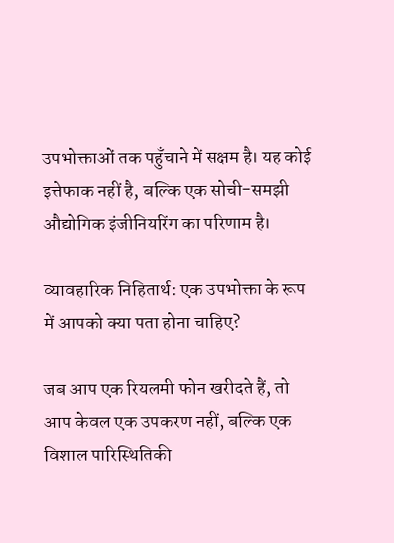उपभोक्ताओं तक पहुँचाने में सक्षम है। यह कोई इत्तेफाक नहीं है, बल्कि एक सोची-समझी औद्योगिक इंजीनियरिंग का परिणाम है।

व्यावहारिक निहितार्थ: एक उपभोक्ता के रूप में आपको क्या पता होना चाहिए?

जब आप एक रियलमी फोन खरीदते हैं, तो आप केवल एक उपकरण नहीं, बल्कि एक विशाल पारिस्थितिकी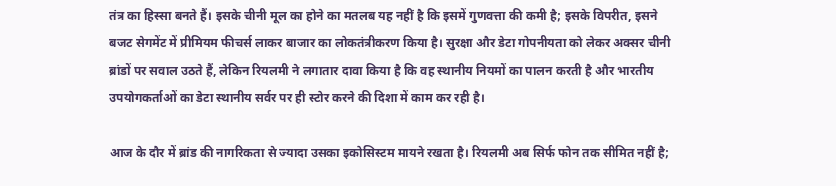तंत्र का हिस्सा बनते हैं। इसके चीनी मूल का होने का मतलब यह नहीं है कि इसमें गुणवत्ता की कमी है; इसके विपरीत, इसने बजट सेगमेंट में प्रीमियम फीचर्स लाकर बाजार का लोकतंत्रीकरण किया है। सुरक्षा और डेटा गोपनीयता को लेकर अक्सर चीनी ब्रांडों पर सवाल उठते हैं, लेकिन रियलमी ने लगातार दावा किया है कि वह स्थानीय नियमों का पालन करती है और भारतीय उपयोगकर्ताओं का डेटा स्थानीय सर्वर पर ही स्टोर करने की दिशा में काम कर रही है।

आज के दौर में ब्रांड की नागरिकता से ज्यादा उसका इकोसिस्टम मायने रखता है। रियलमी अब सिर्फ फोन तक सीमित नहीं है;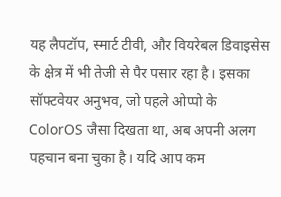यह लैपटॉप, स्मार्ट टीवी, और वियरेबल डिवाइसेस के क्षेत्र में भी तेजी से पैर पसार रहा है। इसका सॉफ्टवेयर अनुभव, जो पहले ओप्पो के ColorOS जैसा दिखता था, अब अपनी अलग पहचान बना चुका है। यदि आप कम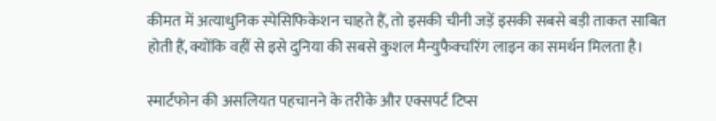कीमत में अत्याधुनिक स्पेसिफिकेशन चाहते हैं, तो इसकी चीनी जड़ें इसकी सबसे बड़ी ताकत साबित होती हैं, क्योंकि वहीं से इसे दुनिया की सबसे कुशल मैन्युफैक्चरिंग लाइन का समर्थन मिलता है।

स्मार्टफोन की असलियत पहचानने के तरीके और एक्सपर्ट टिप्स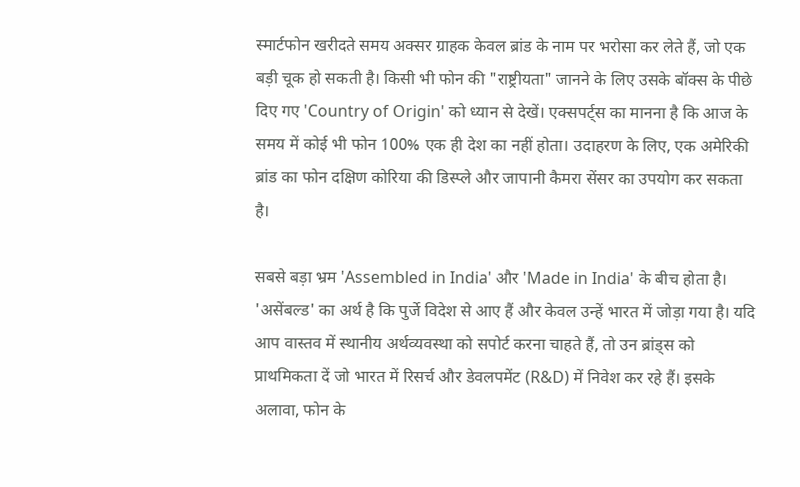स्मार्टफोन खरीदते समय अक्सर ग्राहक केवल ब्रांड के नाम पर भरोसा कर लेते हैं, जो एक बड़ी चूक हो सकती है। किसी भी फोन की "राष्ट्रीयता" जानने के लिए उसके बॉक्स के पीछे दिए गए 'Country of Origin' को ध्यान से देखें। एक्सपर्ट्स का मानना है कि आज के समय में कोई भी फोन 100% एक ही देश का नहीं होता। उदाहरण के लिए, एक अमेरिकी ब्रांड का फोन दक्षिण कोरिया की डिस्प्ले और जापानी कैमरा सेंसर का उपयोग कर सकता है।

सबसे बड़ा भ्रम 'Assembled in India' और 'Made in India' के बीच होता है। 'असेंबल्ड' का अर्थ है कि पुर्जे विदेश से आए हैं और केवल उन्हें भारत में जोड़ा गया है। यदि आप वास्तव में स्थानीय अर्थव्यवस्था को सपोर्ट करना चाहते हैं, तो उन ब्रांड्स को प्राथमिकता दें जो भारत में रिसर्च और डेवलपमेंट (R&D) में निवेश कर रहे हैं। इसके अलावा, फोन के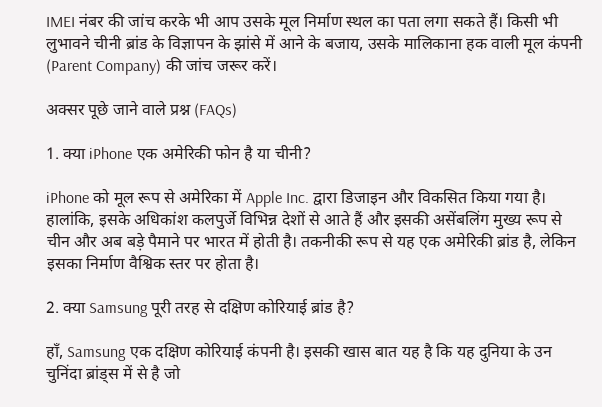IMEI नंबर की जांच करके भी आप उसके मूल निर्माण स्थल का पता लगा सकते हैं। किसी भी लुभावने चीनी ब्रांड के विज्ञापन के झांसे में आने के बजाय, उसके मालिकाना हक वाली मूल कंपनी (Parent Company) की जांच जरूर करें।

अक्सर पूछे जाने वाले प्रश्न (FAQs)

1. क्या iPhone एक अमेरिकी फोन है या चीनी?

iPhone को मूल रूप से अमेरिका में Apple Inc. द्वारा डिजाइन और विकसित किया गया है। हालांकि, इसके अधिकांश कलपुर्जे विभिन्न देशों से आते हैं और इसकी असेंबलिंग मुख्य रूप से चीन और अब बड़े पैमाने पर भारत में होती है। तकनीकी रूप से यह एक अमेरिकी ब्रांड है, लेकिन इसका निर्माण वैश्विक स्तर पर होता है।

2. क्या Samsung पूरी तरह से दक्षिण कोरियाई ब्रांड है?

हाँ, Samsung एक दक्षिण कोरियाई कंपनी है। इसकी खास बात यह है कि यह दुनिया के उन चुनिंदा ब्रांड्स में से है जो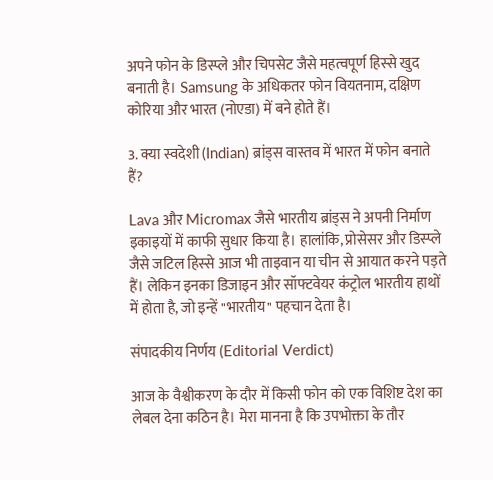अपने फोन के डिस्प्ले और चिपसेट जैसे महत्वपूर्ण हिस्से खुद बनाती है। Samsung के अधिकतर फोन वियतनाम, दक्षिण कोरिया और भारत (नोएडा) में बने होते हैं।

3. क्या स्वदेशी (Indian) ब्रांड्स वास्तव में भारत में फोन बनाते हैं?

Lava और Micromax जैसे भारतीय ब्रांड्स ने अपनी निर्माण इकाइयों में काफी सुधार किया है। हालांकि, प्रोसेसर और डिस्प्ले जैसे जटिल हिस्से आज भी ताइवान या चीन से आयात करने पड़ते हैं। लेकिन इनका डिजाइन और सॉफ्टवेयर कंट्रोल भारतीय हाथों में होता है, जो इन्हें "भारतीय" पहचान देता है।

संपादकीय निर्णय (Editorial Verdict)

आज के वैश्वीकरण के दौर में किसी फोन को एक विशिष्ट देश का लेबल देना कठिन है। मेरा मानना है कि उपभोक्ता के तौर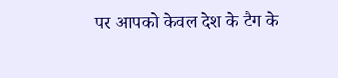पर आपको केवल देश के टैग के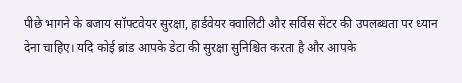पीछे भागने के बजाय सॉफ्टवेयर सुरक्षा, हार्डवेयर क्वालिटी और सर्विस सेंटर की उपलब्धता पर ध्यान देना चाहिए। यदि कोई ब्रांड आपके डेटा की सुरक्षा सुनिश्चित करता है और आपके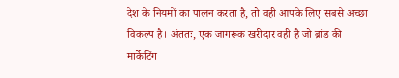देश के नियमों का पालन करता है, तो वही आपके लिए सबसे अच्छा विकल्प है। अंततः, एक जागरूक खरीदार वही है जो ब्रांड की मार्केटिंग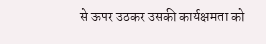से ऊपर उठकर उसकी कार्यक्षमता को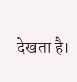देखता है।